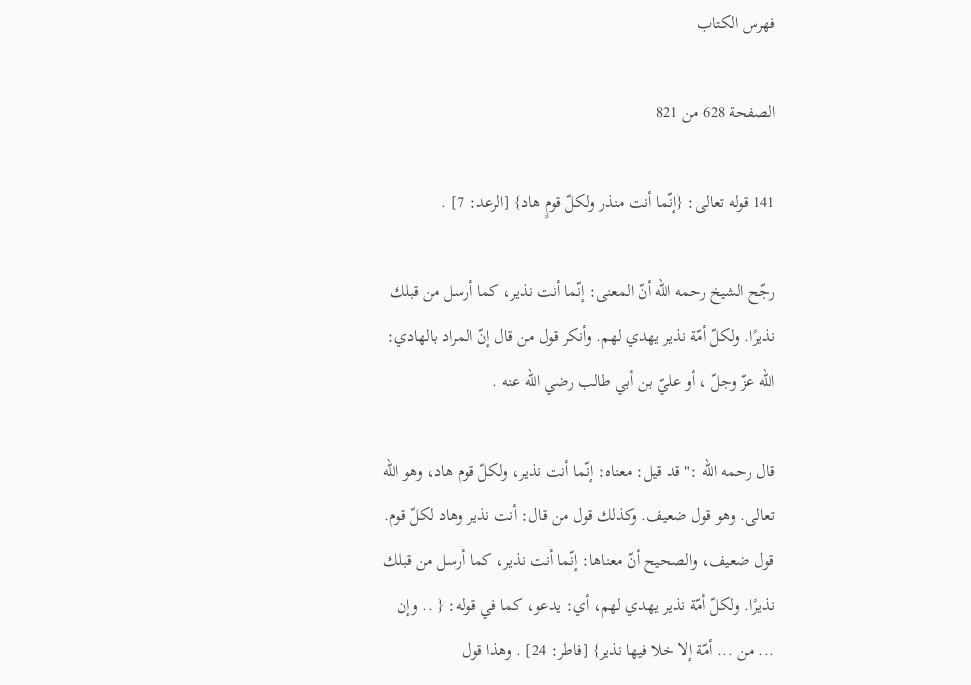فهرس الكتاب

الصفحة 628 من 821

141 قوله تعالى: {إنّما أنت منذر ولكلّ قومٍ هاد} [الرعد: 7] .

رجّح الشيخ رحمه الله أنّ المعنى: إنّما أنت نذير، كما أرسل من قبلك نذيرًا. ولكلّ أمّة نذير يهدي لهم. وأنكر قول من قال إنّ المراد بالهادي: الله عزّ وجلّ ، أو عليّ بن أبي طالب رضي الله عنه .

قال رحمه الله :"قد قيل: معناه: إنّما أنت نذير، ولكلّ قوم هاد، وهو الله تعالى. وهو قول ضعيف. وكذلك قول من قال: أنت نذير وهاد لكلّ قوم. قول ضعيف، والصحيح أنّ معناها: إنّما أنت نذير، كما أرسل من قبلك نذيرًا. ولكلّ أمّة نذير يهدي لهم، أي: يدعو، كما في قوله: { .. وإن ... من ... أمّة إلا خلا فيها نذير} [فاطر: 24] . وهذا قول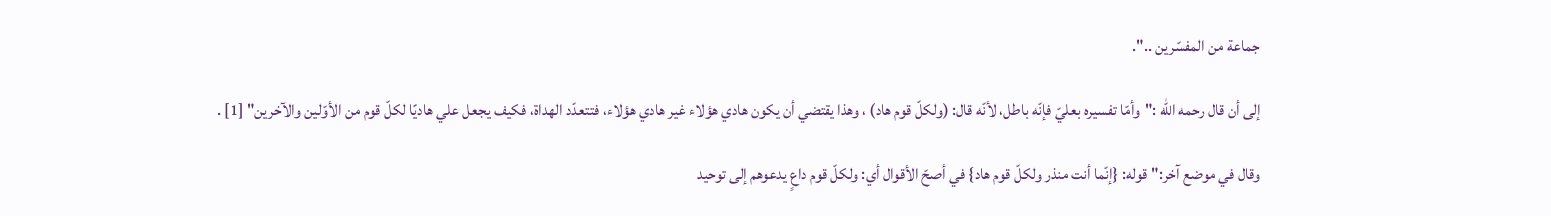جماعة من المفسّرين ..".

إلى أن قال رحمه الله :"وأمّا تفسيره بعليّ فإنّه باطل، لأنّه قال: (ولكلّ قوم هاد) ، وهذا يقتضي أن يكون هادي هؤلاء غير هادي هؤلاء، فتتعدّد الهداة، فكيف يجعل علي هاديًا لكلّ قوم من الأوّلين والآخرين" [1] .

وقال في موضع آخر:"قوله: {إنّما أنت منذر ولكلّ قوم هاد} في أصحّ الأقوال أي: ولكلّ قوم داعٍ يدعوهم إلى توحيد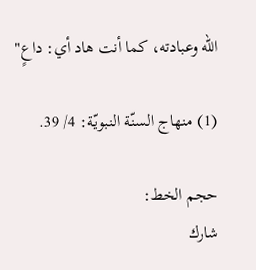الله وعبادته، كما أنت هاد أي: داعٍ"

(1) منهاج السنّة النبويّة: 4/ 39.

حجم الخط:
شارك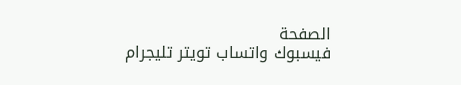الصفحة
فيسبوك واتساب تويتر تليجرام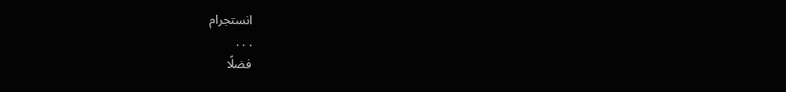انستجرام
. . .
فضلًا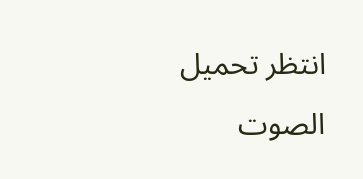انتظر تحميل الصوت